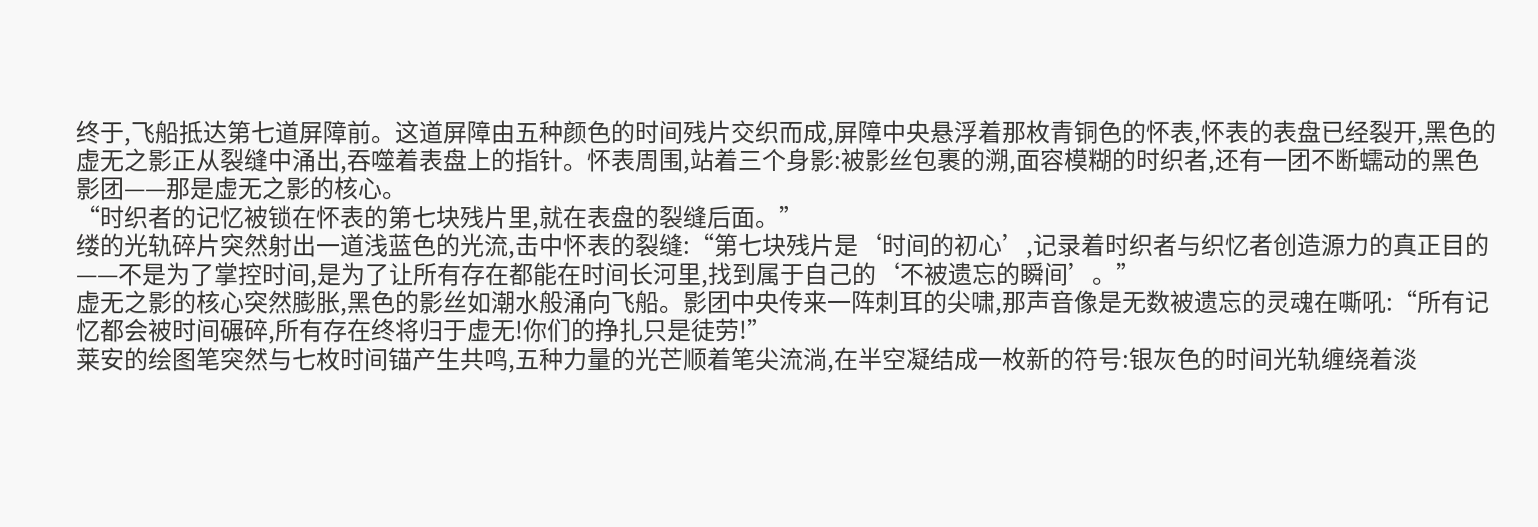终于,飞船抵达第七道屏障前。这道屏障由五种颜色的时间残片交织而成,屏障中央悬浮着那枚青铜色的怀表,怀表的表盘已经裂开,黑色的虚无之影正从裂缝中涌出,吞噬着表盘上的指针。怀表周围,站着三个身影:被影丝包裹的溯,面容模糊的时织者,还有一团不断蠕动的黑色影团——那是虚无之影的核心。
“时织者的记忆被锁在怀表的第七块残片里,就在表盘的裂缝后面。”
缕的光轨碎片突然射出一道浅蓝色的光流,击中怀表的裂缝:“第七块残片是‘时间的初心’,记录着时织者与织忆者创造源力的真正目的——不是为了掌控时间,是为了让所有存在都能在时间长河里,找到属于自己的‘不被遗忘的瞬间’。”
虚无之影的核心突然膨胀,黑色的影丝如潮水般涌向飞船。影团中央传来一阵刺耳的尖啸,那声音像是无数被遗忘的灵魂在嘶吼:“所有记忆都会被时间碾碎,所有存在终将归于虚无!你们的挣扎只是徒劳!”
莱安的绘图笔突然与七枚时间锚产生共鸣,五种力量的光芒顺着笔尖流淌,在半空凝结成一枚新的符号:银灰色的时间光轨缠绕着淡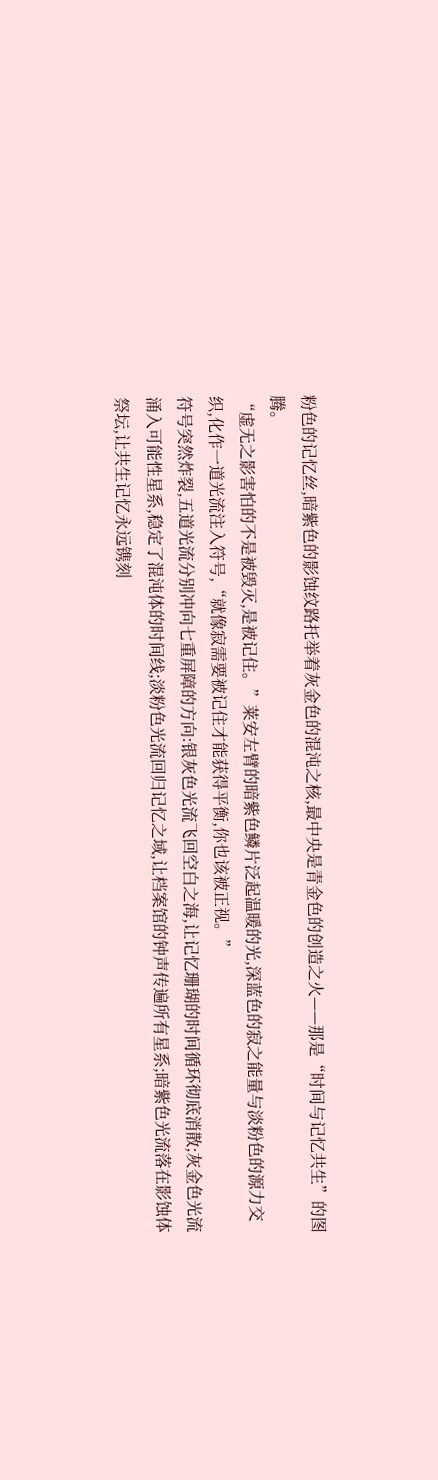粉色的记忆丝,暗紫色的影蚀纹路托举着灰金色的混沌之核,最中央是青金色的创造之火——那是“时间与记忆共生”的图腾。
“虚无之影害怕的不是被毁灭,是被记住。”莱安左臂的暗紫色鳞片泛起温暖的光,深蓝色的寂之能量与淡粉色的源力交织,化作一道光流注入符号,“就像寂需要被记住才能获得平衡,你也该被正视。”
符号突然炸裂,五道光流分别冲向七重屏障的方向:银灰色光流飞回空白之海,让记忆珊瑚的时间循环彻底消散;灰金色光流涌入可能性星系,稳定了混沌体的时间线;淡粉色光流回归记忆之域,让档案馆的钟声传遍所有星系;暗紫色光流落在影蚀体祭坛,让共生记忆永远镌刻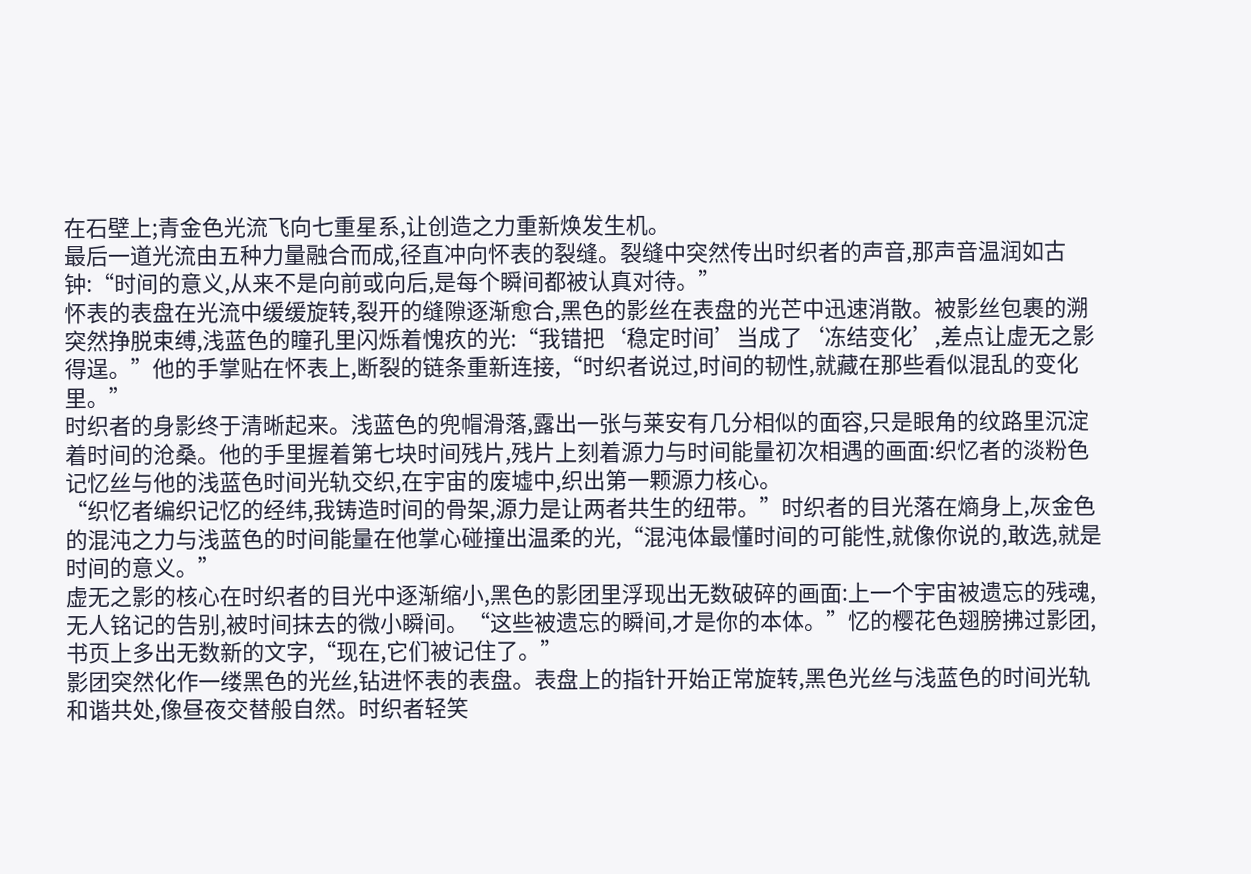在石壁上;青金色光流飞向七重星系,让创造之力重新焕发生机。
最后一道光流由五种力量融合而成,径直冲向怀表的裂缝。裂缝中突然传出时织者的声音,那声音温润如古钟:“时间的意义,从来不是向前或向后,是每个瞬间都被认真对待。”
怀表的表盘在光流中缓缓旋转,裂开的缝隙逐渐愈合,黑色的影丝在表盘的光芒中迅速消散。被影丝包裹的溯突然挣脱束缚,浅蓝色的瞳孔里闪烁着愧疚的光:“我错把‘稳定时间’当成了‘冻结变化’,差点让虚无之影得逞。”他的手掌贴在怀表上,断裂的链条重新连接,“时织者说过,时间的韧性,就藏在那些看似混乱的变化里。”
时织者的身影终于清晰起来。浅蓝色的兜帽滑落,露出一张与莱安有几分相似的面容,只是眼角的纹路里沉淀着时间的沧桑。他的手里握着第七块时间残片,残片上刻着源力与时间能量初次相遇的画面:织忆者的淡粉色记忆丝与他的浅蓝色时间光轨交织,在宇宙的废墟中,织出第一颗源力核心。
“织忆者编织记忆的经纬,我铸造时间的骨架,源力是让两者共生的纽带。”时织者的目光落在熵身上,灰金色的混沌之力与浅蓝色的时间能量在他掌心碰撞出温柔的光,“混沌体最懂时间的可能性,就像你说的,敢选,就是时间的意义。”
虚无之影的核心在时织者的目光中逐渐缩小,黑色的影团里浮现出无数破碎的画面:上一个宇宙被遗忘的残魂,无人铭记的告别,被时间抹去的微小瞬间。“这些被遗忘的瞬间,才是你的本体。”忆的樱花色翅膀拂过影团,书页上多出无数新的文字,“现在,它们被记住了。”
影团突然化作一缕黑色的光丝,钻进怀表的表盘。表盘上的指针开始正常旋转,黑色光丝与浅蓝色的时间光轨和谐共处,像昼夜交替般自然。时织者轻笑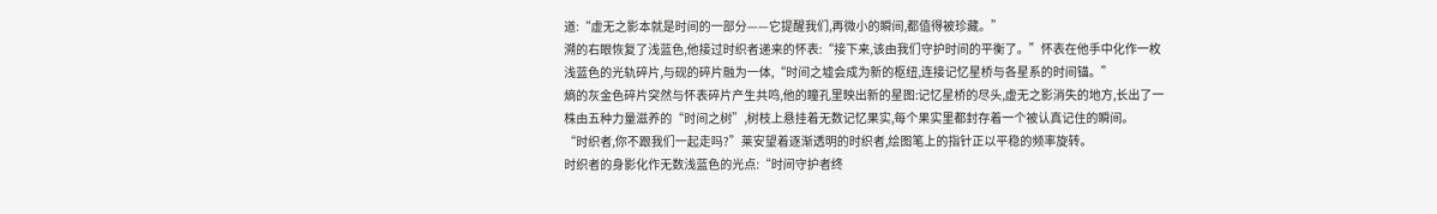道:“虚无之影本就是时间的一部分——它提醒我们,再微小的瞬间,都值得被珍藏。”
溯的右眼恢复了浅蓝色,他接过时织者递来的怀表:“接下来,该由我们守护时间的平衡了。”怀表在他手中化作一枚浅蓝色的光轨碎片,与砚的碎片融为一体,“时间之墟会成为新的枢纽,连接记忆星桥与各星系的时间锚。”
熵的灰金色碎片突然与怀表碎片产生共鸣,他的瞳孔里映出新的星图:记忆星桥的尽头,虚无之影消失的地方,长出了一株由五种力量滋养的“时间之树”,树枝上悬挂着无数记忆果实,每个果实里都封存着一个被认真记住的瞬间。
“时织者,你不跟我们一起走吗?”莱安望着逐渐透明的时织者,绘图笔上的指针正以平稳的频率旋转。
时织者的身影化作无数浅蓝色的光点:“时间守护者终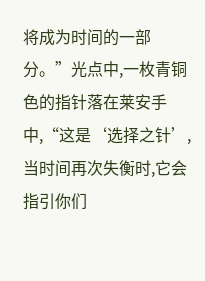将成为时间的一部分。”光点中,一枚青铜色的指针落在莱安手中,“这是‘选择之针’,当时间再次失衡时,它会指引你们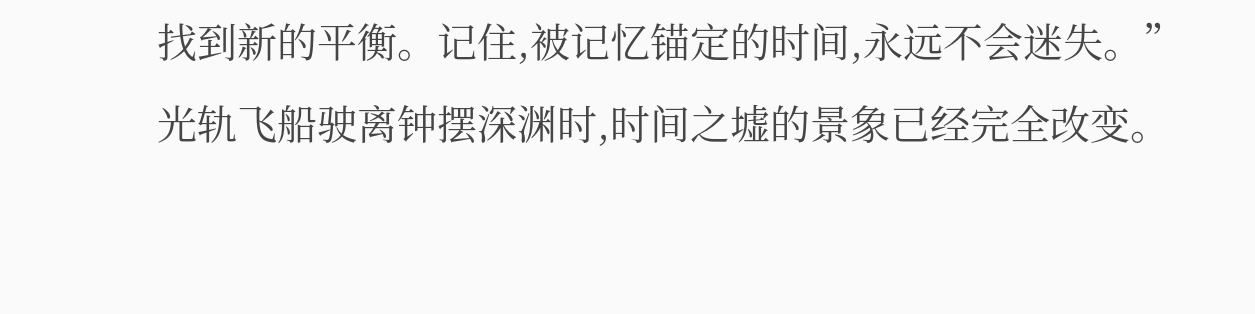找到新的平衡。记住,被记忆锚定的时间,永远不会迷失。”
光轨飞船驶离钟摆深渊时,时间之墟的景象已经完全改变。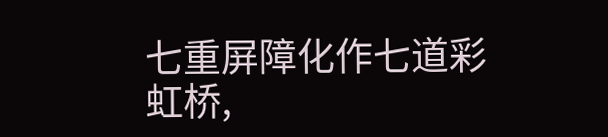七重屏障化作七道彩虹桥,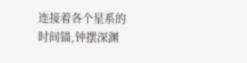连接着各个星系的时间锚,钟摆深渊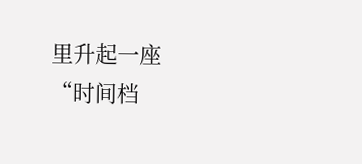里升起一座“时间档